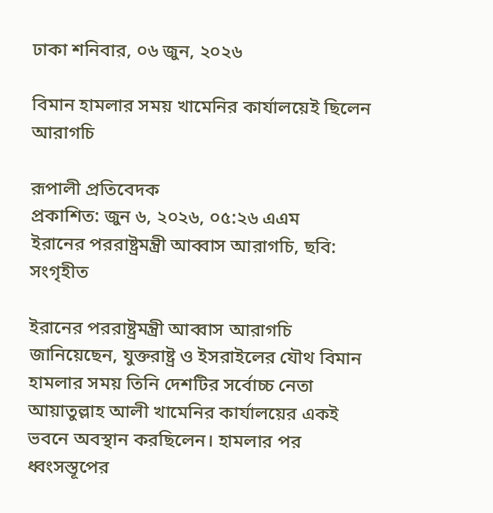ঢাকা শনিবার, ০৬ জুন, ২০২৬

বিমান হামলার সময় খামেনির কার্যালয়েই ছিলেন আরাগচি

রূপালী প্রতিবেদক
প্রকাশিত: জুন ৬, ২০২৬, ০৫:২৬ এএম
ইরানের পররাষ্ট্রমন্ত্রী আব্বাস আরাগচি, ছবি: সংগৃহীত

ইরানের পররাষ্ট্রমন্ত্রী আব্বাস আরাগচি জানিয়েছেন, যুক্তরাষ্ট্র ও ইসরাইলের যৌথ বিমান হামলার সময় তিনি দেশটির সর্বোচ্চ নেতা আয়াতুল্লাহ আলী খামেনির কার্যালয়ের একই ভবনে অবস্থান করছিলেন। হামলার পর ধ্বংসস্তূপের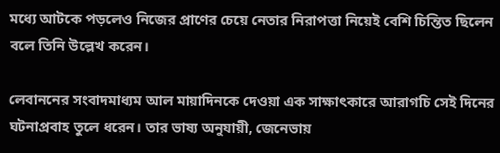মধ্যে আটকে পড়লেও নিজের প্রাণের চেয়ে নেতার নিরাপত্তা নিয়েই বেশি চিন্তিত ছিলেন বলে তিনি উল্লেখ করেন।

লেবাননের সংবাদমাধ্যম আল মায়াদিনকে দেওয়া এক সাক্ষাৎকারে আরাগচি সেই দিনের ঘটনাপ্রবাহ তুলে ধরেন। তার ভাষ্য অনুযায়ী, জেনেভায়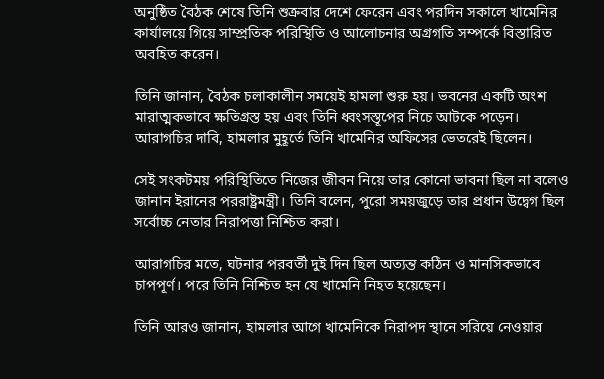অনুষ্ঠিত বৈঠক শেষে তিনি শুক্রবার দেশে ফেরেন এবং পরদিন সকালে খামেনির কার্যালয়ে গিয়ে সাম্প্রতিক পরিস্থিতি ও আলোচনার অগ্রগতি সম্পর্কে বিস্তারিত অবহিত করেন।

তিনি জানান, বৈঠক চলাকালীন সময়েই হামলা শুরু হয়। ভবনের একটি অংশ মারাত্মকভাবে ক্ষতিগ্রস্ত হয় এবং তিনি ধ্বংসস্তূপের নিচে আটকে পড়েন। আরাগচির দাবি, হামলার মুহূর্তে তিনি খামেনির অফিসের ভেতরেই ছিলেন।

সেই সংকটময় পরিস্থিতিতে নিজের জীবন নিয়ে তার কোনো ভাবনা ছিল না বলেও জানান ইরানের পররাষ্ট্রমন্ত্রী। তিনি বলেন, পুরো সময়জুড়ে তার প্রধান উদ্বেগ ছিল সর্বোচ্চ নেতার নিরাপত্তা নিশ্চিত করা।

আরাগচির মতে, ঘটনার পরবর্তী দুই দিন ছিল অত্যন্ত কঠিন ও মানসিকভাবে চাপপূর্ণ। পরে তিনি নিশ্চিত হন যে খামেনি নিহত হয়েছেন।

তিনি আরও জানান, হামলার আগে খামেনিকে নিরাপদ স্থানে সরিয়ে নেওয়ার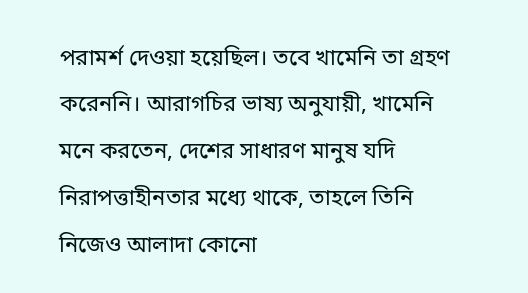পরামর্শ দেওয়া হয়েছিল। তবে খামেনি তা গ্রহণ করেননি। আরাগচির ভাষ্য অনুযায়ী, খামেনি মনে করতেন, দেশের সাধারণ মানুষ যদি নিরাপত্তাহীনতার মধ্যে থাকে, তাহলে তিনি নিজেও আলাদা কোনো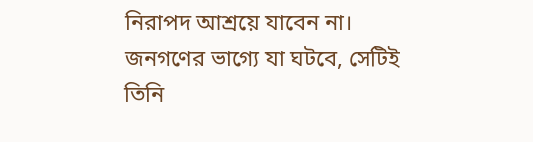নিরাপদ আশ্রয়ে যাবেন না। জনগণের ভাগ্যে যা ঘটবে, সেটিই তিনি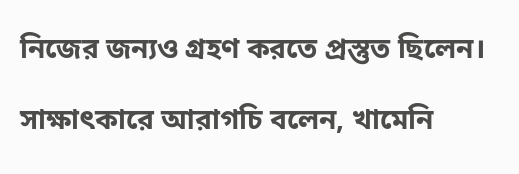নিজের জন্যও গ্রহণ করতে প্রস্তুত ছিলেন।

সাক্ষাৎকারে আরাগচি বলেন, খামেনি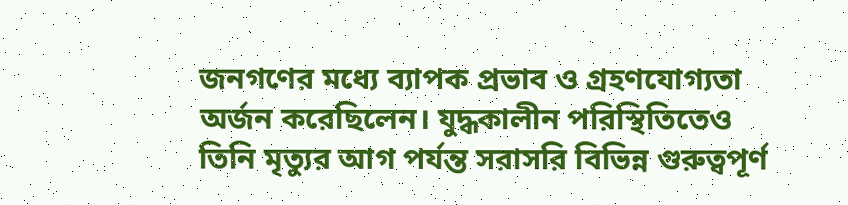জনগণের মধ্যে ব্যাপক প্রভাব ও গ্রহণযোগ্যতা অর্জন করেছিলেন। যুদ্ধকালীন পরিস্থিতিতেও তিনি মৃত্যুর আগ পর্যন্ত সরাসরি বিভিন্ন গুরুত্বপূর্ণ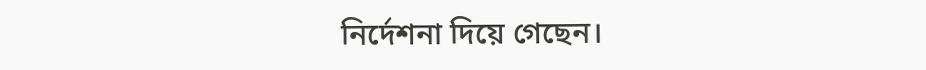নির্দেশনা দিয়ে গেছেন।